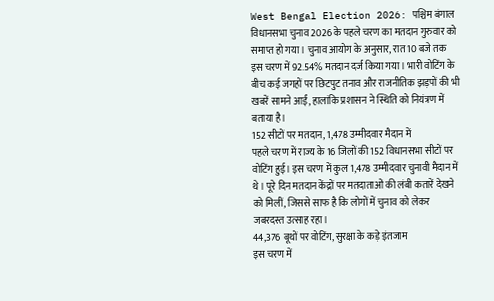West Bengal Election 2026: पश्चिम बंगाल विधानसभा चुनाव 2026 के पहले चरण का मतदान गुरुवार को समाप्त हो गया। चुनाव आयोग के अनुसार, रात 10 बजे तक इस चरण में 92.54% मतदान दर्ज किया गया। भारी वोटिंग के बीच कई जगहों पर छिटपुट तनाव और राजनीतिक झड़पों की भी खबरें सामने आईं, हालांकि प्रशासन ने स्थिति को नियंत्रण में बताया है।
152 सीटों पर मतदान, 1,478 उम्मीदवार मैदान में
पहले चरण में राज्य के 16 जिलों की 152 विधानसभा सीटों पर वोटिंग हुई। इस चरण में कुल 1,478 उम्मीदवार चुनावी मैदान में थे। पूरे दिन मतदान केंद्रों पर मतदाताओं की लंबी कतारें देखने को मिलीं, जिससे साफ है कि लोगों में चुनाव को लेकर जबरदस्त उत्साह रहा।
44,376 बूथों पर वोटिंग, सुरक्षा के कड़े इंतजाम
इस चरण में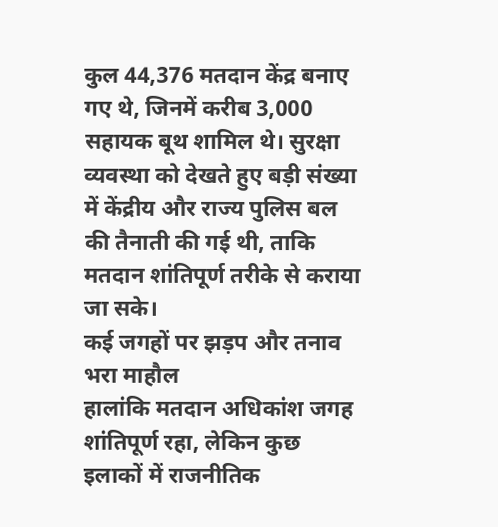कुल 44,376 मतदान केंद्र बनाए गए थे, जिनमें करीब 3,000 सहायक बूथ शामिल थे। सुरक्षा व्यवस्था को देखते हुए बड़ी संख्या में केंद्रीय और राज्य पुलिस बल की तैनाती की गई थी, ताकि मतदान शांतिपूर्ण तरीके से कराया जा सके।
कई जगहों पर झड़प और तनाव भरा माहौल
हालांकि मतदान अधिकांश जगह शांतिपूर्ण रहा, लेकिन कुछ इलाकों में राजनीतिक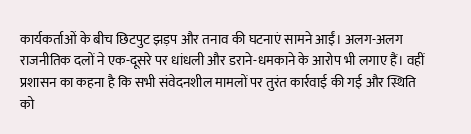कार्यकर्ताओं के बीच छिटपुट झड़प और तनाव की घटनाएं सामने आईं। अलग-अलग राजनीतिक दलों ने एक-दूसरे पर धांधली और डराने-धमकाने के आरोप भी लगाए हैं। वहीं प्रशासन का कहना है कि सभी संवेदनशील मामलों पर तुरंत कार्रवाई की गई और स्थिति को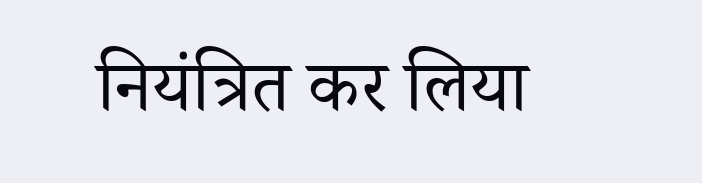नियंत्रित कर लिया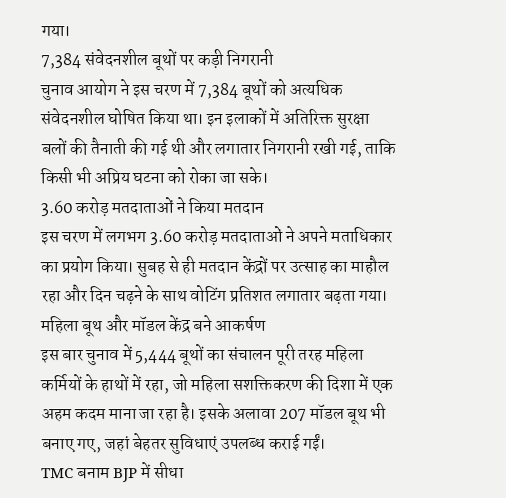गया।
7,384 संवेदनशील बूथों पर कड़ी निगरानी
चुनाव आयोग ने इस चरण में 7,384 बूथों को अत्यधिक संवेदनशील घोषित किया था। इन इलाकों में अतिरिक्त सुरक्षा बलों की तैनाती की गई थी और लगातार निगरानी रखी गई, ताकि किसी भी अप्रिय घटना को रोका जा सके।
3.60 करोड़ मतदाताओं ने किया मतदान
इस चरण में लगभग 3.60 करोड़ मतदाताओं ने अपने मताधिकार का प्रयोग किया। सुबह से ही मतदान केंद्रों पर उत्साह का माहौल रहा और दिन चढ़ने के साथ वोटिंग प्रतिशत लगातार बढ़ता गया।
महिला बूथ और मॉडल केंद्र बने आकर्षण
इस बार चुनाव में 5,444 बूथों का संचालन पूरी तरह महिला कर्मियों के हाथों में रहा, जो महिला सशक्तिकरण की दिशा में एक अहम कदम माना जा रहा है। इसके अलावा 207 मॉडल बूथ भी बनाए गए, जहां बेहतर सुविधाएं उपलब्ध कराई गईं।
TMC बनाम BJP में सीधा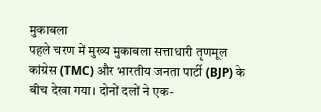मुकाबला
पहले चरण में मुख्य मुकाबला सत्ताधारी तृणमूल कांग्रेस (TMC) और भारतीय जनता पार्टी (BJP) के बीच देखा गया। दोनों दलों ने एक-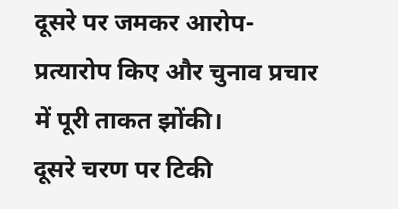दूसरे पर जमकर आरोप-प्रत्यारोप किए और चुनाव प्रचार में पूरी ताकत झोंकी।
दूसरे चरण पर टिकी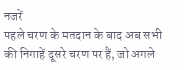नजरें
पहले चरण के मतदान के बाद अब सभी की निगाहें दूसरे चरण पर हैं, जो अगले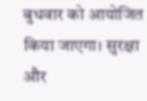बुधवार को आयोजित किया जाएगा। सुरक्षा और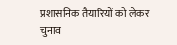प्रशासनिक तैयारियों को लेकर चुनाव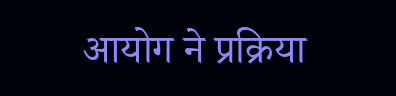आयोग ने प्रक्रिया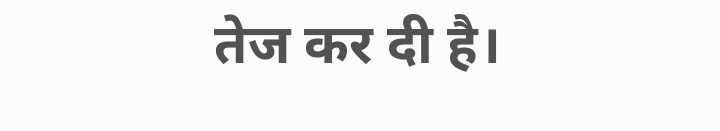तेज कर दी है।